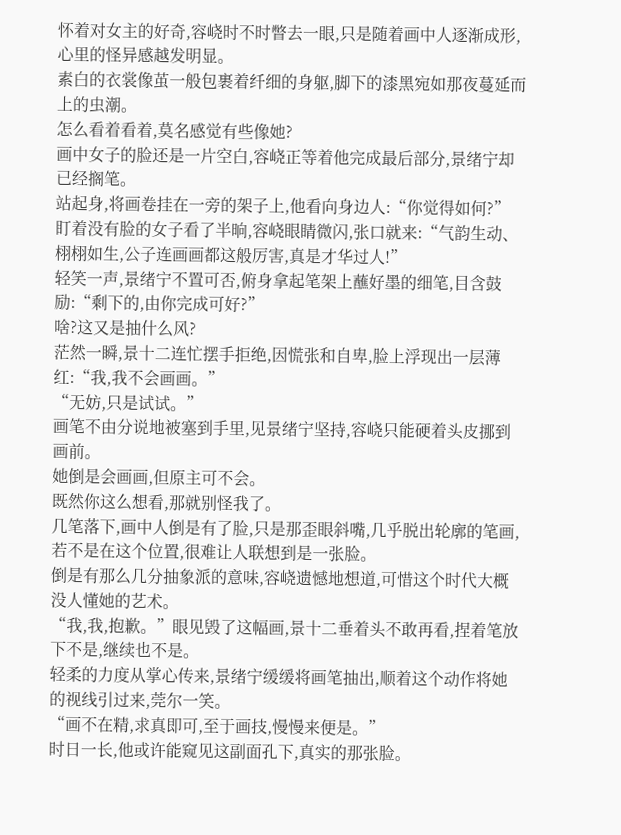怀着对女主的好奇,容峣时不时瞥去一眼,只是随着画中人逐渐成形,心里的怪异感越发明显。
素白的衣裳像茧一般包裹着纤细的身躯,脚下的漆黑宛如那夜蔓延而上的虫潮。
怎么看着看着,莫名感觉有些像她?
画中女子的脸还是一片空白,容峣正等着他完成最后部分,景绪宁却已经搁笔。
站起身,将画卷挂在一旁的架子上,他看向身边人:“你觉得如何?”
盯着没有脸的女子看了半晌,容峣眼睛微闪,张口就来:“气韵生动、栩栩如生,公子连画画都这般厉害,真是才华过人!”
轻笑一声,景绪宁不置可否,俯身拿起笔架上蘸好墨的细笔,目含鼓励:“剩下的,由你完成可好?”
啥?这又是抽什么风?
茫然一瞬,景十二连忙摆手拒绝,因慌张和自卑,脸上浮现出一层薄红:“我,我不会画画。”
“无妨,只是试试。”
画笔不由分说地被塞到手里,见景绪宁坚持,容峣只能硬着头皮挪到画前。
她倒是会画画,但原主可不会。
既然你这么想看,那就别怪我了。
几笔落下,画中人倒是有了脸,只是那歪眼斜嘴,几乎脱出轮廓的笔画,若不是在这个位置,很难让人联想到是一张脸。
倒是有那么几分抽象派的意味,容峣遗憾地想道,可惜这个时代大概没人懂她的艺术。
“我,我,抱歉。”眼见毁了这幅画,景十二垂着头不敢再看,捏着笔放下不是,继续也不是。
轻柔的力度从掌心传来,景绪宁缓缓将画笔抽出,顺着这个动作将她的视线引过来,莞尔一笑。
“画不在精,求真即可,至于画技,慢慢来便是。”
时日一长,他或许能窥见这副面孔下,真实的那张脸。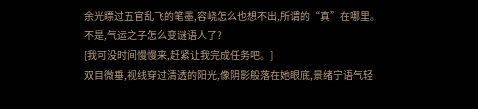余光瞟过五官乱飞的笔墨,容峣怎么也想不出,所谓的“真”在哪里。
不是,气运之子怎么变谜语人了?
[我可没时间慢慢来,赶紧让我完成任务吧。]
双目微垂,视线穿过清透的阳光,像阴影般落在她眼底,景绪宁语气轻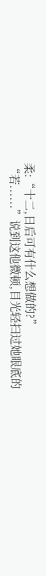柔:“十二,日后可有什么想做的?”
“若......”说到这他微顿,目光轻扫过她眼底的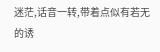迷茫,话音一转,带着点似有若无的诱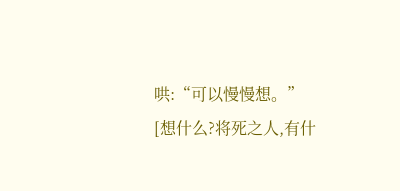哄:“可以慢慢想。”
[想什么?将死之人,有什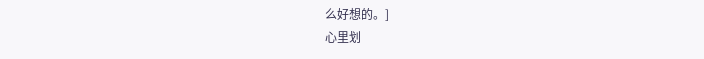么好想的。]
心里划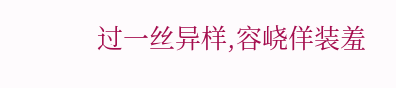过一丝异样,容峣佯装羞